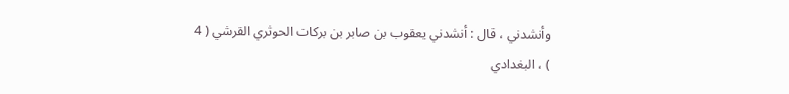وأنشدني ، قال : أنشدني يعقوب بن صابر بن بركات الحوثري القرشي ( 4 ) ، البغدادي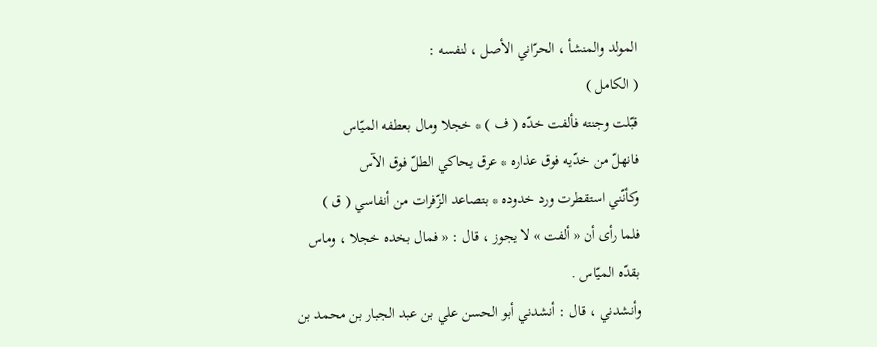المولد والمنشأ ، الحرّاني الأصل ، لنفسه :
( الكامل )
قبّلت وجنته فألفت خدّه ( ف ) * خجلا ومال بعطفه الميّاس
فانهلّ من خدّيه فوق عذاره * عرق يحاكي الطلّ فوق الآس
وكأنّني استقطرت ورد خدوده * بتصاعد الزّفرات من أنفاسي ( ق )
فلما رأى أن « ألفت » لا يجوز ، قال : « فمال بخده خجلا ، وماس بقدّه الميّاس .
وأنشدني ، قال : أنشدني أبو الحسن علي بن عبد الجبار بن محمد بن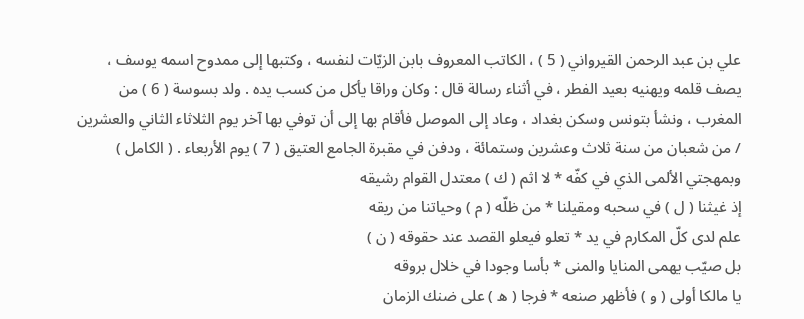علي بن عبد الرحمن القيرواني ( 5 ) ، الكاتب المعروف بابن الزيّات لنفسه ، وكتبها إلى ممدوح اسمه يوسف ، يصف قلمه ويهنيه بعيد الفطر ، في أثناء رسالة قال : وكان وراقا يأكل من كسب يده . ولد بسوسة ( 6 ) من المغرب ، ونشأ بتونس وسكن بغداد ، وعاد إلى الموصل فأقام بها إلى أن توفي بها آخر يوم الثلاثاء الثاني والعشرين / من شعبان من سنة ثلاث وعشرين وستمائة ، ودفن في مقبرة الجامع العتيق ( 7 ) يوم الأربعاء . ( الكامل )
وبمهجتي الألمى الذي في كفّه * لا اثم ( ك ) معتدل القوام رشيقه
إذ غيثنا ( ل ) في سحبه ومقيلنا * من ظلّه ( م ) وحياتنا من ريقه
علم لدى كلّ المكارم في يد * تعلو فيعلو القصد عند حقوقه ( ن )
بل صيّب يهمى المنايا والمنى * بأسا وجودا في خلال بروقه
يا مالكا أولى ( و ) فأظهر صنعه * فرجا ( ه ) على ضنك الزمان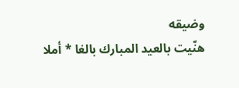وضيقه
هنّيت بالعيد المبارك بالغا * أملا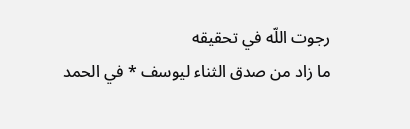رجوت اللّه في تحقيقه
ما زاد من صدق الثناء ليوسف * في الحمد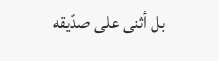بل أثنى على صدّيقه